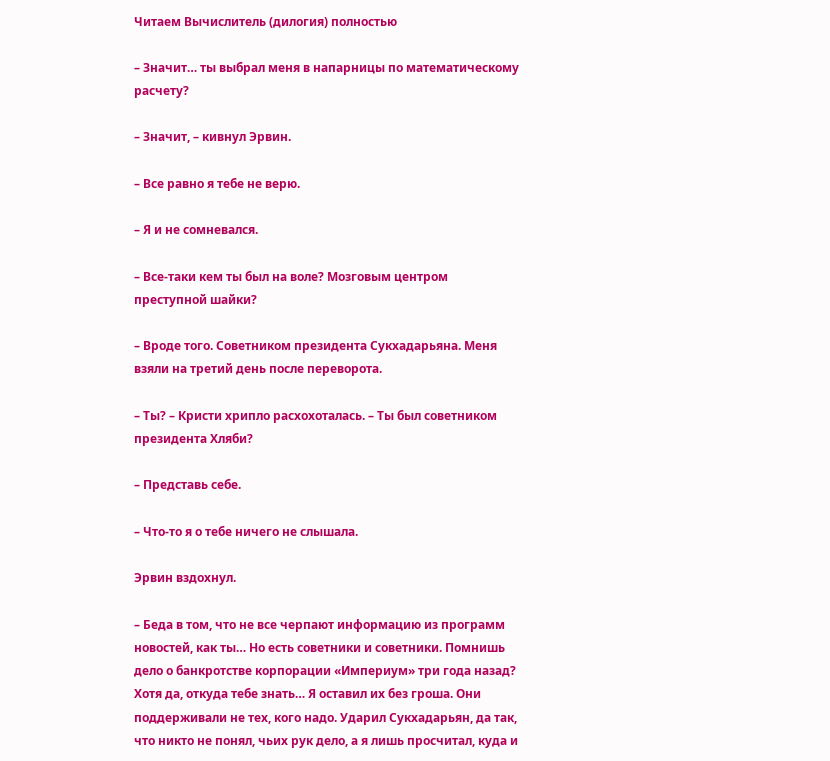Читаем Вычислитель (дилогия) полностью

– Значит… ты выбрал меня в напарницы по математическому расчету?

– Значит, – кивнул Эрвин.

– Все равно я тебе не верю.

– Я и не сомневался.

– Все-таки кем ты был на воле? Мозговым центром преступной шайки?

– Вроде того. Советником президента Сукхадарьяна. Меня взяли на третий день после переворота.

– Ты? – Кристи хрипло расхохоталась. – Ты был советником президента Хляби?

– Представь себе.

– Что-то я о тебе ничего не слышала.

Эрвин вздохнул.

– Беда в том, что не все черпают информацию из программ новостей, как ты… Но есть советники и советники. Помнишь дело о банкротстве корпорации «Империум» три года назад? Хотя да, откуда тебе знать… Я оставил их без гроша. Они поддерживали не тех, кого надо. Ударил Сукхадарьян, да так, что никто не понял, чьих рук дело, а я лишь просчитал, куда и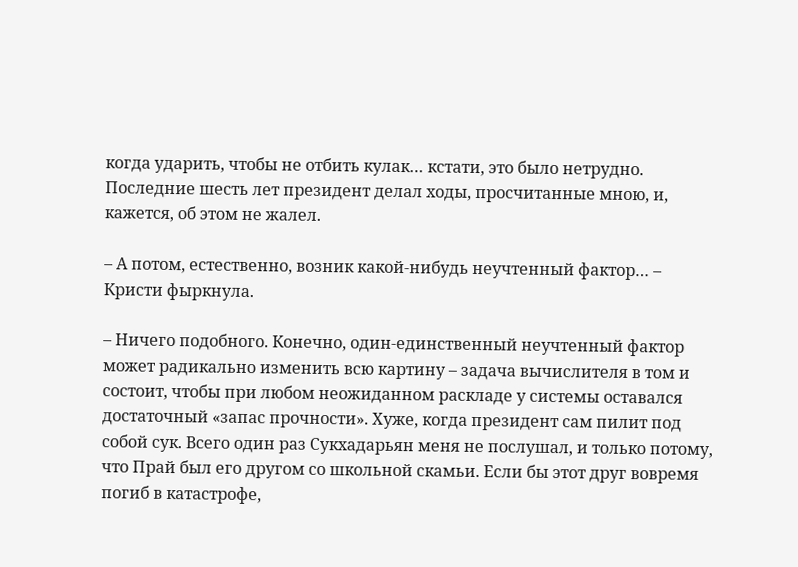когда ударить, чтобы не отбить кулак… кстати, это было нетрудно. Последние шесть лет президент делал ходы, просчитанные мною, и, кажется, об этом не жалел.

– А потом, естественно, возник какой-нибудь неучтенный фактор… – Кристи фыркнула.

– Ничего подобного. Конечно, один-единственный неучтенный фактор может радикально изменить всю картину – задача вычислителя в том и состоит, чтобы при любом неожиданном раскладе у системы оставался достаточный «запас прочности». Хуже, когда президент сам пилит под собой сук. Всего один раз Сукхадарьян меня не послушал, и только потому, что Прай был его другом со школьной скамьи. Если бы этот друг вовремя погиб в катастрофе,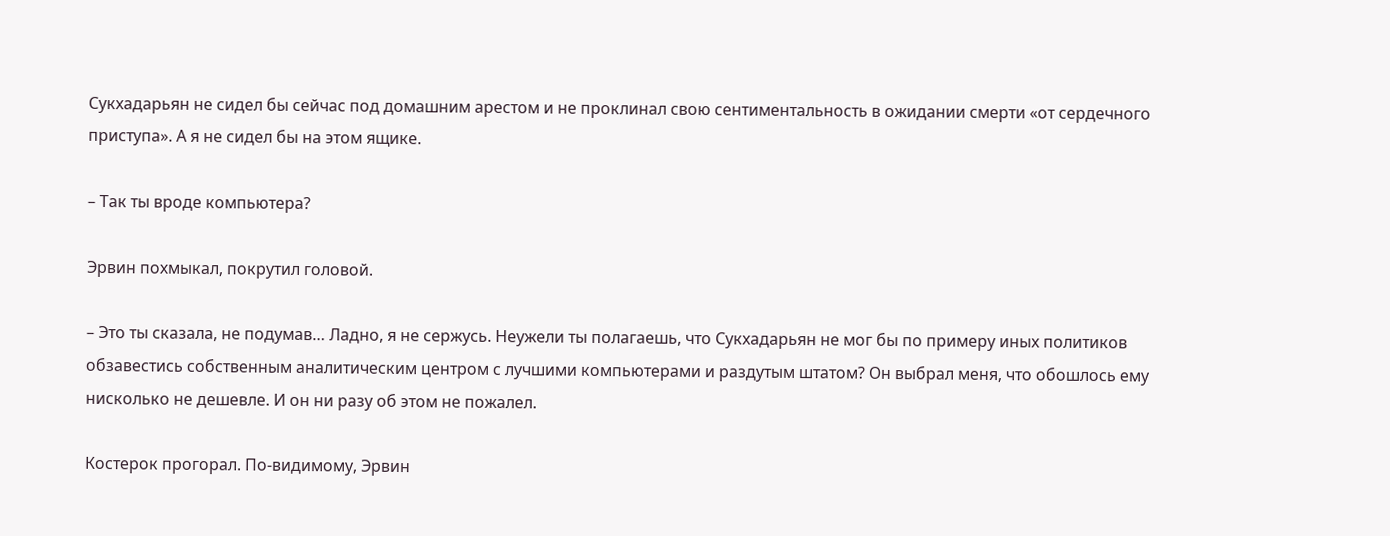Сукхадарьян не сидел бы сейчас под домашним арестом и не проклинал свою сентиментальность в ожидании смерти «от сердечного приступа». А я не сидел бы на этом ящике.

– Так ты вроде компьютера?

Эрвин похмыкал, покрутил головой.

– Это ты сказала, не подумав… Ладно, я не сержусь. Неужели ты полагаешь, что Сукхадарьян не мог бы по примеру иных политиков обзавестись собственным аналитическим центром с лучшими компьютерами и раздутым штатом? Он выбрал меня, что обошлось ему нисколько не дешевле. И он ни разу об этом не пожалел.

Костерок прогорал. По-видимому, Эрвин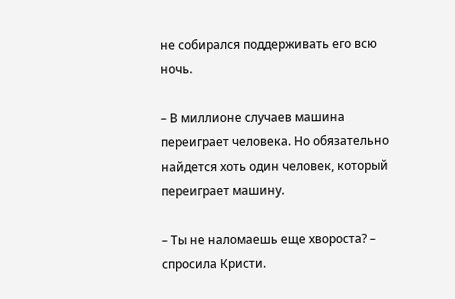не собирался поддерживать его всю ночь.

– В миллионе случаев машина переиграет человека. Но обязательно найдется хоть один человек, который переиграет машину.

– Ты не наломаешь еще хвороста? – спросила Кристи.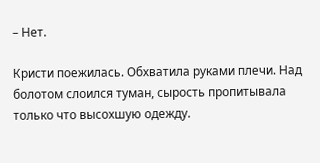– Нет.

Кристи поежилась. Обхватила руками плечи. Над болотом слоился туман, сырость пропитывала только что высохшую одежду.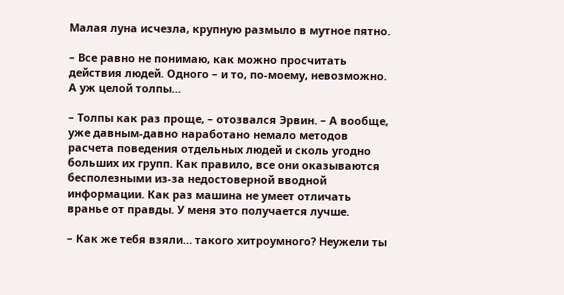Малая луна исчезла, крупную размыло в мутное пятно.

– Все равно не понимаю, как можно просчитать действия людей. Одного – и то, по-моему, невозможно. А уж целой толпы…

– Толпы как раз проще, – отозвался Эрвин. – А вообще, уже давным-давно наработано немало методов расчета поведения отдельных людей и сколь угодно больших их групп. Как правило, все они оказываются бесполезными из-за недостоверной вводной информации. Как раз машина не умеет отличать вранье от правды. У меня это получается лучше.

– Как же тебя взяли… такого хитроумного? Неужели ты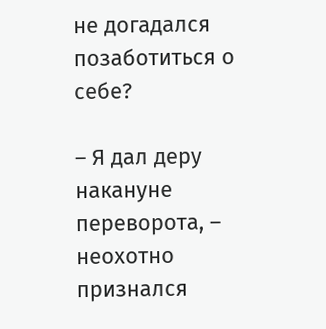не догадался позаботиться о себе?

– Я дал деру накануне переворота, – неохотно признался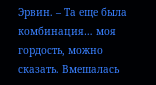Эрвин. – Та еще была комбинация… моя гордость, можно сказать. Вмешалась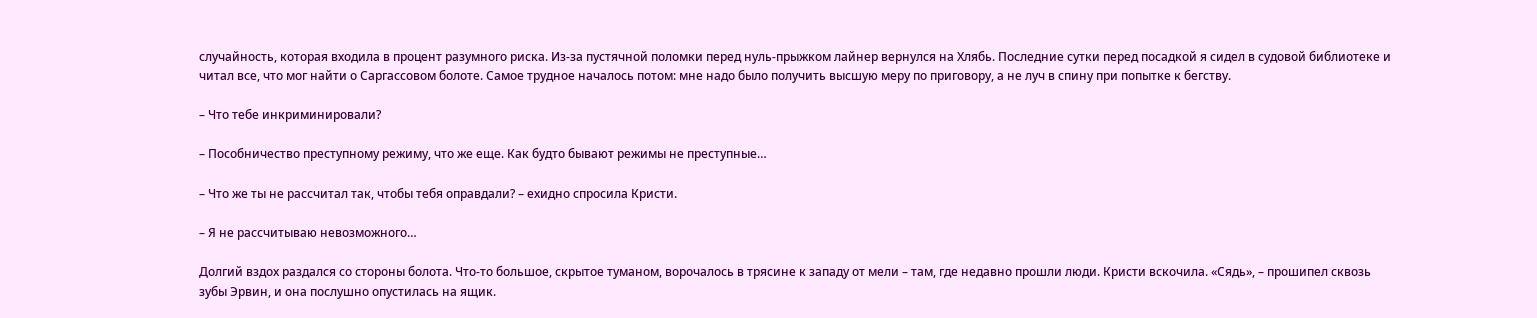случайность, которая входила в процент разумного риска. Из-за пустячной поломки перед нуль-прыжком лайнер вернулся на Хлябь. Последние сутки перед посадкой я сидел в судовой библиотеке и читал все, что мог найти о Саргассовом болоте. Самое трудное началось потом: мне надо было получить высшую меру по приговору, а не луч в спину при попытке к бегству.

– Что тебе инкриминировали?

– Пособничество преступному режиму, что же еще. Как будто бывают режимы не преступные…

– Что же ты не рассчитал так, чтобы тебя оправдали? – ехидно спросила Кристи.

– Я не рассчитываю невозможного…

Долгий вздох раздался со стороны болота. Что-то большое, скрытое туманом, ворочалось в трясине к западу от мели – там, где недавно прошли люди. Кристи вскочила. «Сядь», – прошипел сквозь зубы Эрвин, и она послушно опустилась на ящик.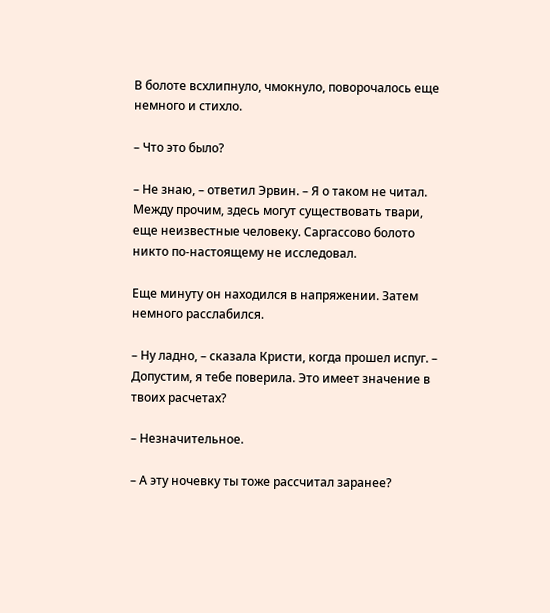В болоте всхлипнуло, чмокнуло, поворочалось еще немного и стихло.

– Что это было?

– Не знаю, – ответил Эрвин. – Я о таком не читал. Между прочим, здесь могут существовать твари, еще неизвестные человеку. Саргассово болото никто по-настоящему не исследовал.

Еще минуту он находился в напряжении. Затем немного расслабился.

– Ну ладно, – сказала Кристи, когда прошел испуг. – Допустим, я тебе поверила. Это имеет значение в твоих расчетах?

– Незначительное.

– А эту ночевку ты тоже рассчитал заранее?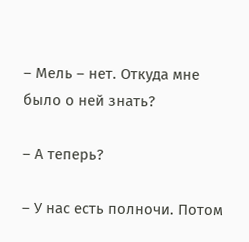– Мель – нет. Откуда мне было о ней знать?

– А теперь?

– У нас есть полночи. Потом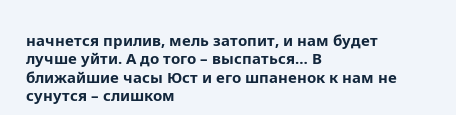начнется прилив, мель затопит, и нам будет лучше уйти. А до того – выспаться… В ближайшие часы Юст и его шпаненок к нам не сунутся – слишком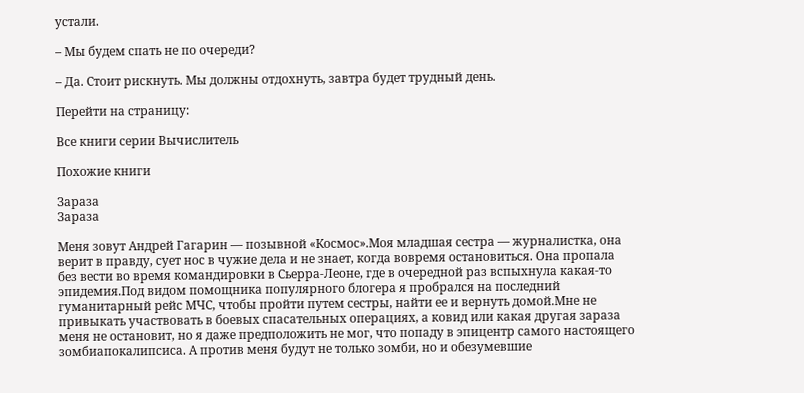устали.

– Мы будем спать не по очереди?

– Да. Стоит рискнуть. Мы должны отдохнуть, завтра будет трудный день.

Перейти на страницу:

Все книги серии Вычислитель

Похожие книги

Зараза
Зараза

Меня зовут Андрей Гагарин — позывной «Космос».Моя младшая сестра — журналистка, она верит в правду, сует нос в чужие дела и не знает, когда вовремя остановиться. Она пропала без вести во время командировки в Сьерра-Леоне, где в очередной раз вспыхнула какая-то эпидемия.Под видом помощника популярного блогера я пробрался на последний гуманитарный рейс МЧС, чтобы пройти путем сестры, найти ее и вернуть домой.Мне не привыкать участвовать в боевых спасательных операциях, а ковид или какая другая зараза меня не остановит, но я даже предположить не мог, что попаду в эпицентр самого настоящего зомбиапокалипсиса. А против меня будут не только зомби, но и обезумевшие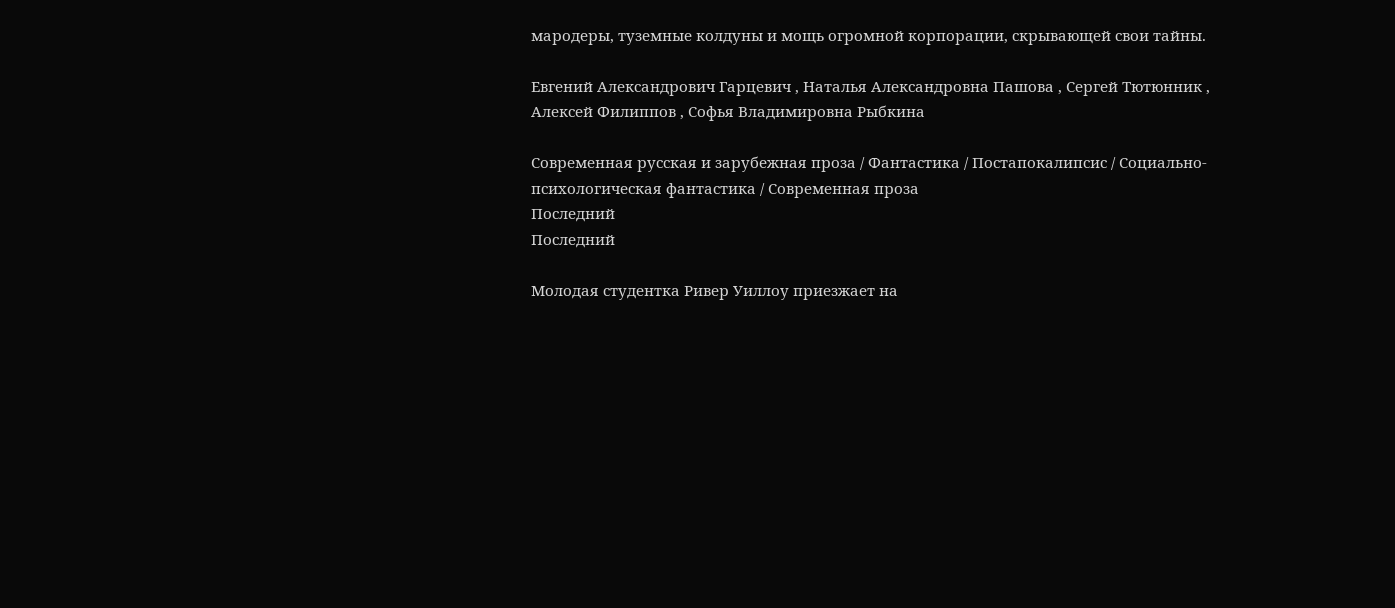мародеры, туземные колдуны и мощь огромной корпорации, скрывающей свои тайны.

Евгений Александрович Гарцевич , Наталья Александровна Пашова , Сергей Тютюнник , Алексей Филиппов , Софья Владимировна Рыбкина

Современная русская и зарубежная проза / Фантастика / Постапокалипсис / Социально-психологическая фантастика / Современная проза
Последний
Последний

Молодая студентка Ривер Уиллоу приезжает на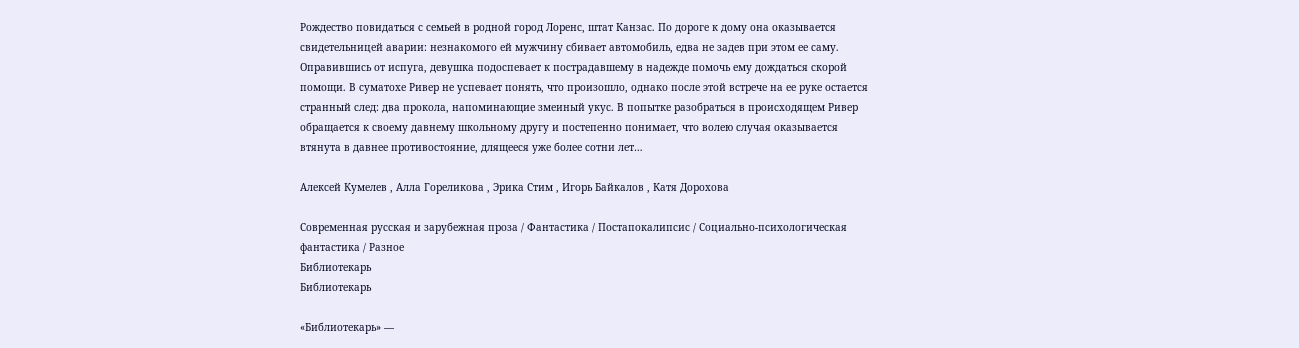Рождество повидаться с семьей в родной город Лоренс, штат Канзас. По дороге к дому она оказывается свидетельницей аварии: незнакомого ей мужчину сбивает автомобиль, едва не задев при этом ее саму. Оправившись от испуга, девушка подоспевает к пострадавшему в надежде помочь ему дождаться скорой помощи. В суматохе Ривер не успевает понять, что произошло, однако после этой встрече на ее руке остается странный след: два прокола, напоминающие змеиный укус. В попытке разобраться в происходящем Ривер обращается к своему давнему школьному другу и постепенно понимает, что волею случая оказывается втянута в давнее противостояние, длящееся уже более сотни лет…

Алексей Кумелев , Алла Гореликова , Эрика Стим , Игорь Байкалов , Катя Дорохова

Современная русская и зарубежная проза / Фантастика / Постапокалипсис / Социально-психологическая фантастика / Разное
Библиотекарь
Библиотекарь

«Библиотекарь» —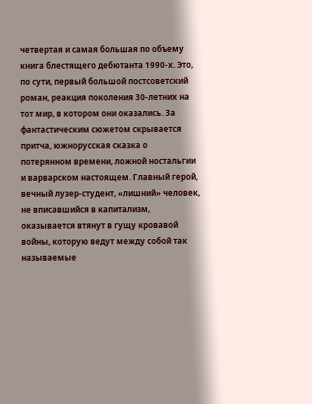четвертая и самая большая по объему книга блестящего дебютанта 1990-х. Это, по сути, первый большой постсоветский роман, реакция поколения 30-летних на тот мир, в котором они оказались. За фантастическим сюжетом скрывается притча, южнорусская сказка о потерянном времени, ложной ностальгии и варварском настоящем. Главный герой, вечный лузер-студент, «лишний» человек, не вписавшийся в капитализм, оказывается втянут в гущу кровавой войны, которую ведут между собой так называемые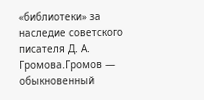«библиотеки» за наследие советского писателя Д. А. Громова.Громов — обыкновенный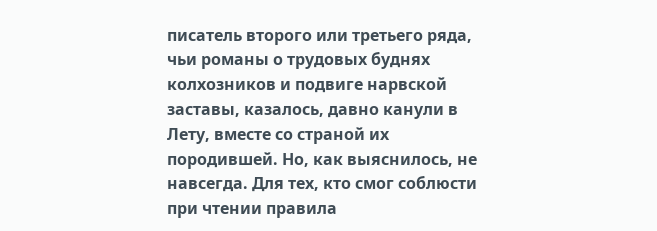писатель второго или третьего ряда, чьи романы о трудовых буднях колхозников и подвиге нарвской заставы, казалось, давно канули в Лету, вместе со страной их породившей. Но, как выяснилось, не навсегда. Для тех, кто смог соблюсти при чтении правила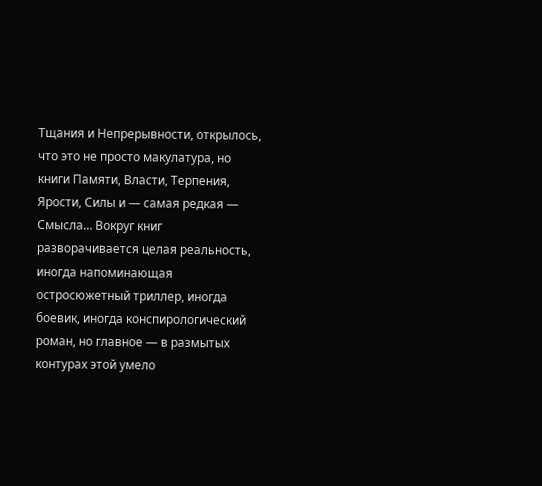Тщания и Непрерывности, открылось, что это не просто макулатура, но книги Памяти, Власти, Терпения, Ярости, Силы и — самая редкая — Смысла… Вокруг книг разворачивается целая реальность, иногда напоминающая остросюжетный триллер, иногда боевик, иногда конспирологический роман, но главное — в размытых контурах этой умело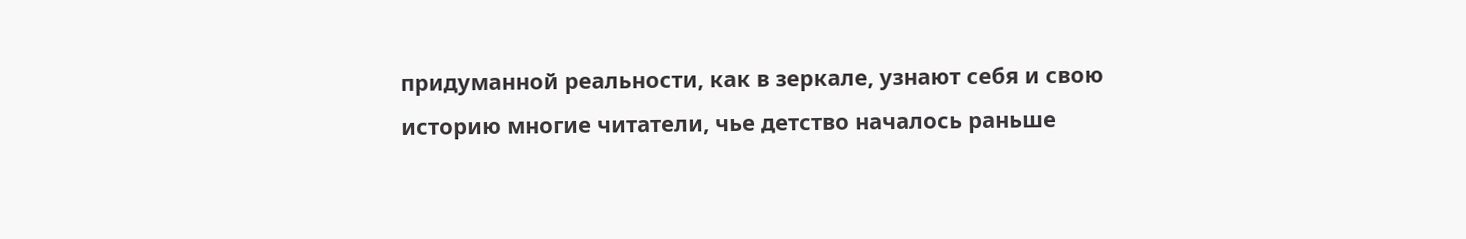придуманной реальности, как в зеркале, узнают себя и свою историю многие читатели, чье детство началось раньше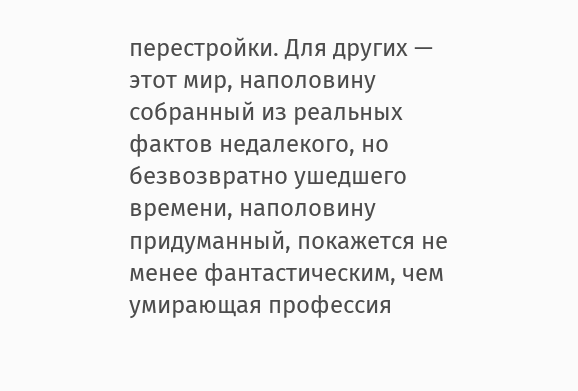перестройки. Для других — этот мир, наполовину собранный из реальных фактов недалекого, но безвозвратно ушедшего времени, наполовину придуманный, покажется не менее фантастическим, чем умирающая профессия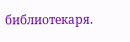библиотекаря.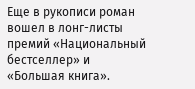Еще в рукописи роман вошел в лонг-листы премий «Национальный бестселлер» и «Большая книга».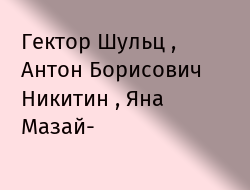Гектор Шульц , Антон Борисович Никитин , Яна Мазай-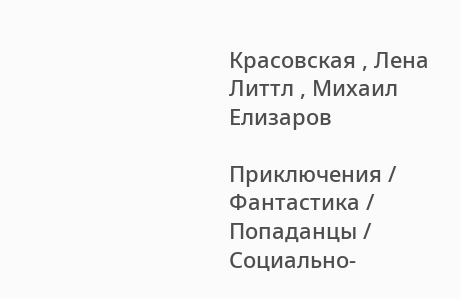Красовская , Лена Литтл , Михаил Елизаров

Приключения / Фантастика / Попаданцы / Социально-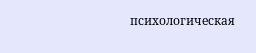психологическая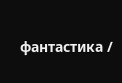фантастика /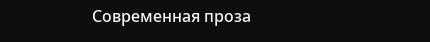Современная проза